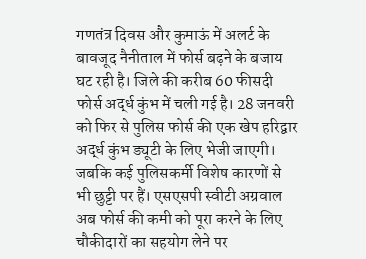गणतंत्र दिवस और कुमाऊं में अलर्ट के बावजूद नैनीताल में फोर्स बढ़ने के बजाय घट रही है। जिले की करीब 60 फीसदी फोर्स अर्द्ध कुंभ में चली गई है। 28 जनवरी को फिर से पुलिस फोर्स की एक खेप हरिद्वार अर्द्ध कुंभ ड्यूटी के लिए भेजी जाएगी। जबकि कई पुलिसकर्मी विशेष कारणों से भी छुट्टी पर हैं। एसएसपी स्वीटी अग्रवाल अब फोर्स की कमी को पूरा करने के लिए चौकीदारों का सहयोग लेने पर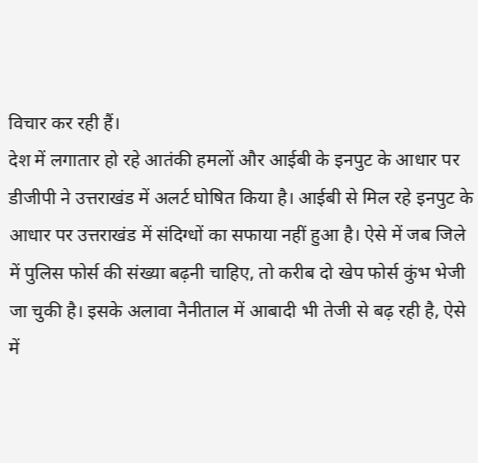विचार कर रही हैं।
देश में लगातार हो रहे आतंकी हमलों और आईबी के इनपुट के आधार पर डीजीपी ने उत्तराखंड में अलर्ट घोषित किया है। आईबी से मिल रहे इनपुट के आधार पर उत्तराखंड में संदिग्धों का सफाया नहीं हुआ है। ऐसे में जब जिले में पुलिस फोर्स की संख्या बढ़नी चाहिए, तो करीब दो खेप फोर्स कुंभ भेजी जा चुकी है। इसके अलावा नैनीताल में आबादी भी तेजी से बढ़ रही है, ऐसे में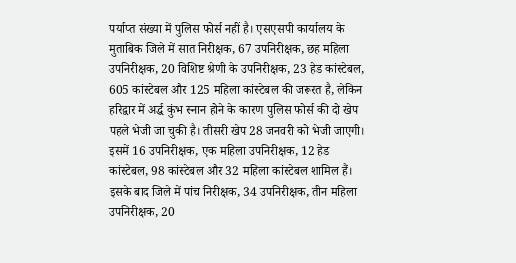पर्याप्त संख्या में पुलिस फोर्स नहीं है। एसएसपी कार्यालय के मुताबिक जिले में सात निरीक्षक, 67 उपनिरीक्षक, छह महिला उपनिरीक्षक, 20 विशिष्ट श्रेणी के उपनिरीक्षक, 23 हेड कांस्टेबल, 605 कांस्टेबल और 125 महिला कांस्टेबल की जरूरत है, लेकिन हरिद्वार में अर्द्ध कुंभ स्नान होने के कारण पुलिस फोर्स की दो खेप पहले भेजी जा चुकी है। तीसरी खेप 28 जनवरी को भेजी जाएगी। इसमें 16 उपनिरीक्षक, एक महिला उपनिरीक्षक, 12 हेड कांस्टेबल, 98 कांस्टेबल और 32 महिला कांस्टेबल शामिल हैं। इसके बाद जिले में पांच निरीक्षक, 34 उपनिरीक्षक, तीन महिला उपनिरीक्षक, 20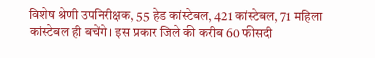विशेष श्रेणी उपनिरीक्षक, 55 हेड कांस्टेबल, 421 कांस्टेबल, 71 महिला कांस्टेबल ही बचेंगे। इस प्रकार जिले की करीब 60 फीसदी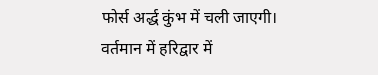फोर्स अर्द्ध कुंभ में चली जाएगी। वर्तमान में हरिद्वार में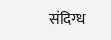संदिग्ध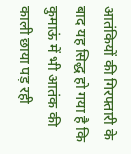आतंकियों की गिरफ्तारी के बाद यह सिद्ध हो गया है कि कुमाऊं में भी आतंक की काली छाया पड़ रही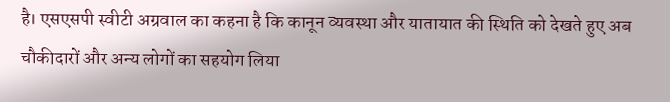है। एसएसपी स्वीटी अग्रवाल का कहना है कि कानून व्यवस्था और यातायात की स्थिति को देखते हुए अब चौकीदारों और अन्य लोगों का सहयोग लिया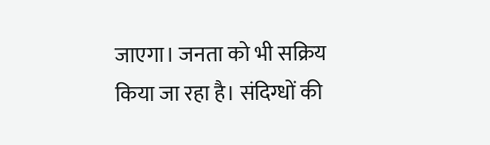जाएगा। जनता को भी सक्रिय किया जा रहा है। संदिग्धों की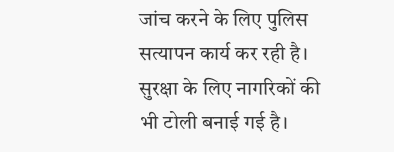जांच करने के लिए पुलिस सत्यापन कार्य कर रही है। सुरक्षा के लिए नागरिकों की भी टोली बनाई गई है।